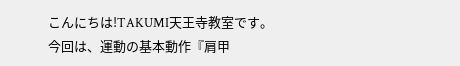こんにちは!TAKUMI天王寺教室です。
今回は、運動の基本動作『肩甲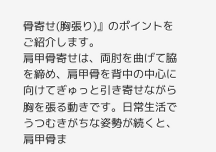骨寄せ(胸張り)』のポイントをご紹介します。
肩甲骨寄せは、両肘を曲げて脇を締め、肩甲骨を背中の中心に向けてぎゅっと引き寄せながら胸を張る動きです。日常生活でうつむきがちな姿勢が続くと、肩甲骨ま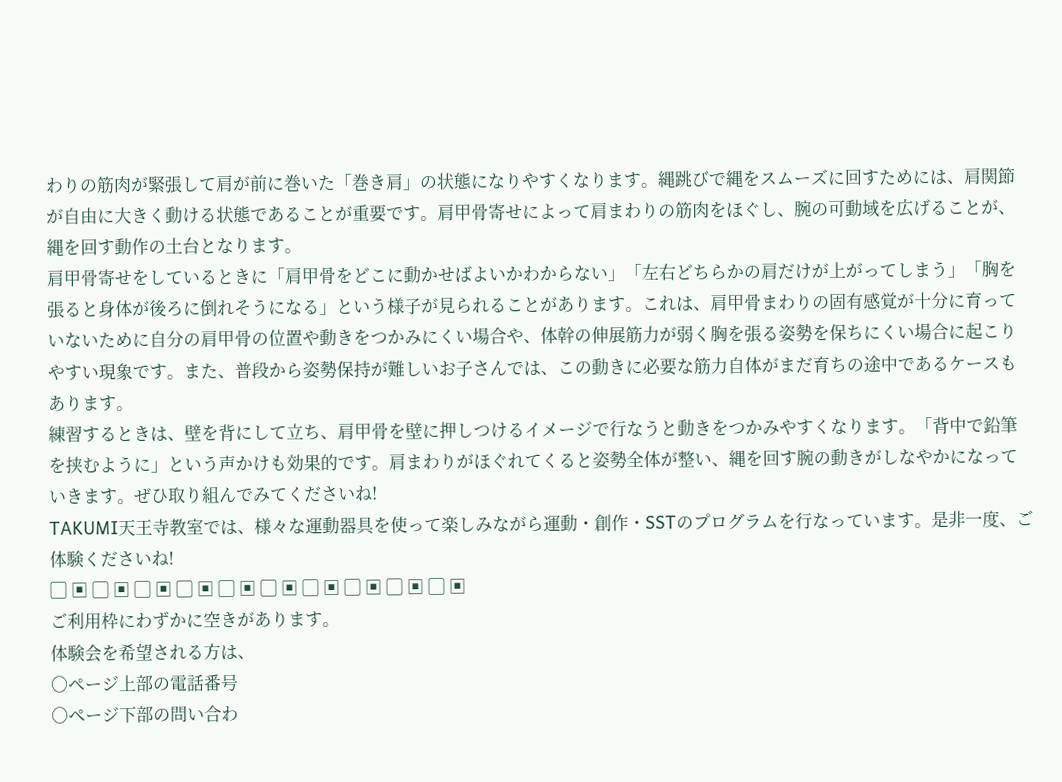わりの筋肉が緊張して肩が前に巻いた「巻き肩」の状態になりやすくなります。縄跳びで縄をスムーズに回すためには、肩関節が自由に大きく動ける状態であることが重要です。肩甲骨寄せによって肩まわりの筋肉をほぐし、腕の可動域を広げることが、縄を回す動作の土台となります。
肩甲骨寄せをしているときに「肩甲骨をどこに動かせばよいかわからない」「左右どちらかの肩だけが上がってしまう」「胸を張ると身体が後ろに倒れそうになる」という様子が見られることがあります。これは、肩甲骨まわりの固有感覚が十分に育っていないために自分の肩甲骨の位置や動きをつかみにくい場合や、体幹の伸展筋力が弱く胸を張る姿勢を保ちにくい場合に起こりやすい現象です。また、普段から姿勢保持が難しいお子さんでは、この動きに必要な筋力自体がまだ育ちの途中であるケースもあります。
練習するときは、壁を背にして立ち、肩甲骨を壁に押しつけるイメージで行なうと動きをつかみやすくなります。「背中で鉛筆を挟むように」という声かけも効果的です。肩まわりがほぐれてくると姿勢全体が整い、縄を回す腕の動きがしなやかになっていきます。ぜひ取り組んでみてくださいね!
TAKUMI天王寺教室では、様々な運動器具を使って楽しみながら運動・創作・SSTのプログラムを行なっています。是非一度、ご体験くださいね!
▢ ▣ ▢ ▣ ▢ ▣ ▢ ▣ ▢ ▣ ▢ ▣ ▢ ▣ ▢ ▣ ▢ ▣ ▢ ▣
ご利用枠にわずかに空きがあります。
体験会を希望される方は、
○ページ上部の電話番号
○ページ下部の問い合わ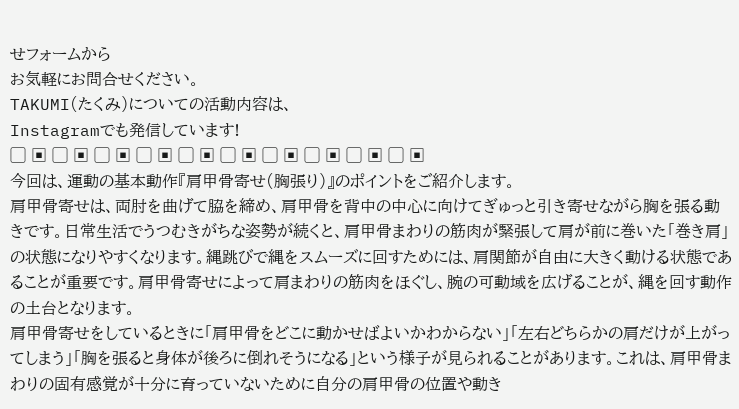せフォームから
お気軽にお問合せください。
TAKUMI(たくみ)についての活動内容は、
Instagramでも発信しています!
▢ ▣ ▢ ▣ ▢ ▣ ▢ ▣ ▢ ▣ ▢ ▣ ▢ ▣ ▢ ▣ ▢ ▣ ▢ ▣
今回は、運動の基本動作『肩甲骨寄せ(胸張り)』のポイントをご紹介します。
肩甲骨寄せは、両肘を曲げて脇を締め、肩甲骨を背中の中心に向けてぎゅっと引き寄せながら胸を張る動きです。日常生活でうつむきがちな姿勢が続くと、肩甲骨まわりの筋肉が緊張して肩が前に巻いた「巻き肩」の状態になりやすくなります。縄跳びで縄をスムーズに回すためには、肩関節が自由に大きく動ける状態であることが重要です。肩甲骨寄せによって肩まわりの筋肉をほぐし、腕の可動域を広げることが、縄を回す動作の土台となります。
肩甲骨寄せをしているときに「肩甲骨をどこに動かせばよいかわからない」「左右どちらかの肩だけが上がってしまう」「胸を張ると身体が後ろに倒れそうになる」という様子が見られることがあります。これは、肩甲骨まわりの固有感覚が十分に育っていないために自分の肩甲骨の位置や動き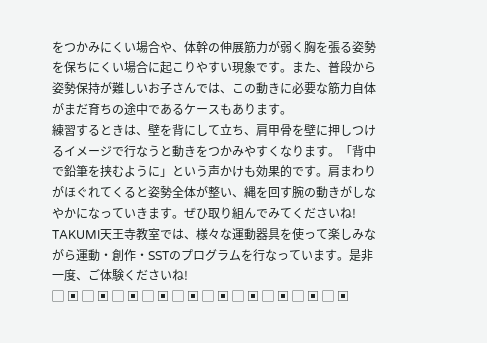をつかみにくい場合や、体幹の伸展筋力が弱く胸を張る姿勢を保ちにくい場合に起こりやすい現象です。また、普段から姿勢保持が難しいお子さんでは、この動きに必要な筋力自体がまだ育ちの途中であるケースもあります。
練習するときは、壁を背にして立ち、肩甲骨を壁に押しつけるイメージで行なうと動きをつかみやすくなります。「背中で鉛筆を挟むように」という声かけも効果的です。肩まわりがほぐれてくると姿勢全体が整い、縄を回す腕の動きがしなやかになっていきます。ぜひ取り組んでみてくださいね!
TAKUMI天王寺教室では、様々な運動器具を使って楽しみながら運動・創作・SSTのプログラムを行なっています。是非一度、ご体験くださいね!
▢ ▣ ▢ ▣ ▢ ▣ ▢ ▣ ▢ ▣ ▢ ▣ ▢ ▣ ▢ ▣ ▢ ▣ ▢ ▣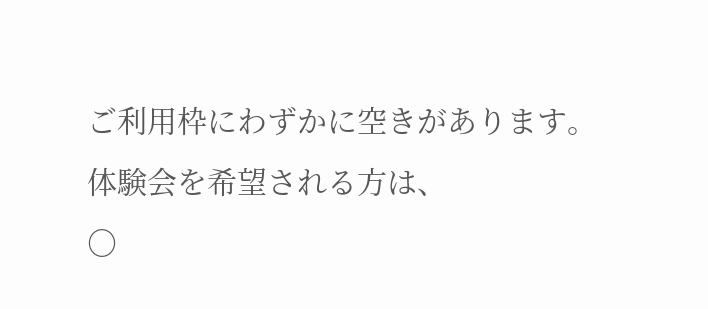ご利用枠にわずかに空きがあります。
体験会を希望される方は、
○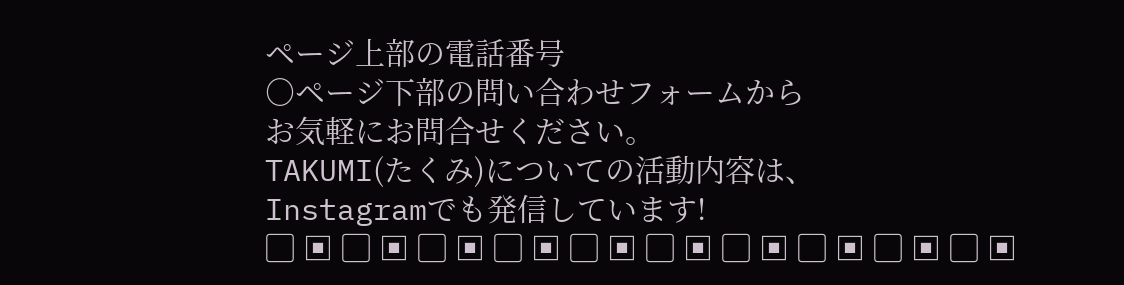ページ上部の電話番号
○ページ下部の問い合わせフォームから
お気軽にお問合せください。
TAKUMI(たくみ)についての活動内容は、
Instagramでも発信しています!
▢ ▣ ▢ ▣ ▢ ▣ ▢ ▣ ▢ ▣ ▢ ▣ ▢ ▣ ▢ ▣ ▢ ▣ ▢ ▣